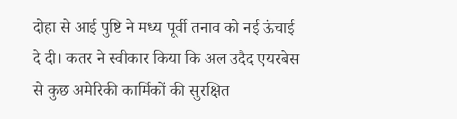दोहा से आई पुष्टि ने मध्य पूर्वी तनाव को नई ऊंचाई दे दी। कतर ने स्वीकार किया कि अल उदैद एयरबेस से कुछ अमेरिकी कार्मिकों की सुरक्षित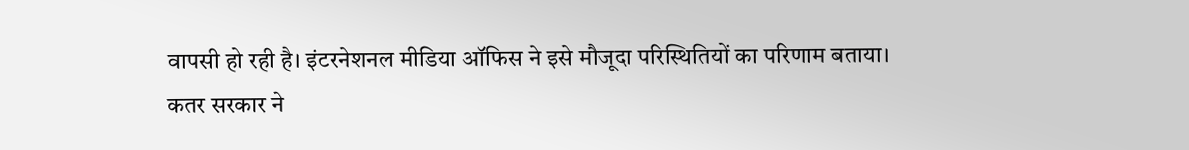वापसी हो रही है। इंटरनेशनल मीडिया ऑफिस ने इसे मौजूदा परिस्थितियों का परिणाम बताया।
कतर सरकार ने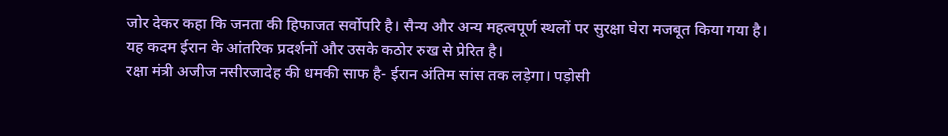जोर देकर कहा कि जनता की हिफाजत सर्वोपरि है। सैन्य और अन्य महत्वपूर्ण स्थलों पर सुरक्षा घेरा मजबूत किया गया है। यह कदम ईरान के आंतरिक प्रदर्शनों और उसके कठोर रुख से प्रेरित है।
रक्षा मंत्री अजीज नसीरजादेह की धमकी साफ है- ईरान अंतिम सांस तक लड़ेगा। पड़ोसी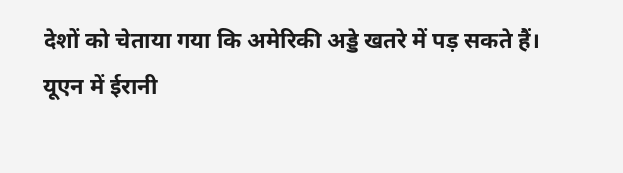देशों को चेताया गया कि अमेरिकी अड्डे खतरे में पड़ सकते हैं।
यूएन में ईरानी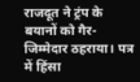राजदूत ने ट्रंप के बयानों को गैर-जिम्मेदार ठहराया। पत्र में हिंसा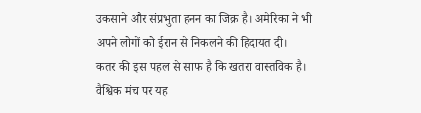उकसाने और संप्रभुता हनन का जिक्र है। अमेरिका ने भी अपने लोगों को ईरान से निकलने की हिदायत दी।
कतर की इस पहल से साफ है कि खतरा वास्तविक है। वैश्विक मंच पर यह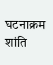घटनाक्रम शांति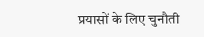प्रयासों के लिए चुनौती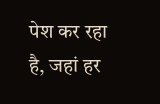पेश कर रहा है, जहां हर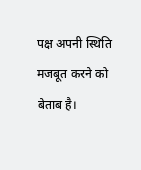पक्ष अपनी स्थिति मजबूत करने को बेताब है।